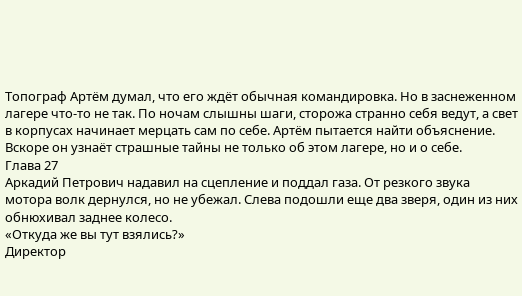Топограф Артём думал, что его ждёт обычная командировка. Но в заснеженном лагере что-то не так. По ночам слышны шаги, сторожа странно себя ведут, а свет в корпусах начинает мерцать сам по себе. Артём пытается найти объяснение. Вскоре он узнаёт страшные тайны не только об этом лагере, но и о себе.
Глава 27
Аркадий Петрович надавил на сцепление и поддал газа. От резкого звука мотора волк дернулся, но не убежал. Слева подошли еще два зверя, один из них обнюхивал заднее колесо.
«Откуда же вы тут взялись?»
Директор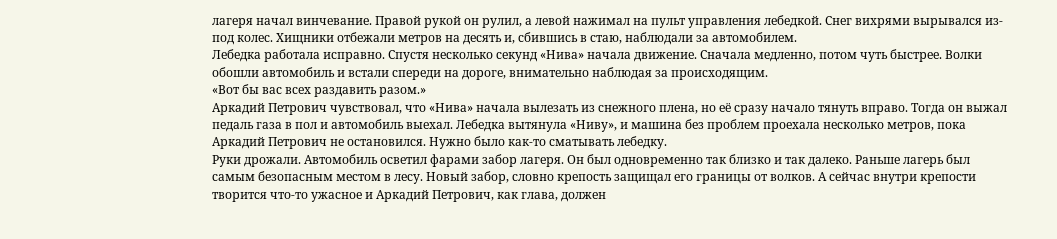лагеря начал винчевание. Правой рукой он рулил, а левой нажимал на пульт управления лебедкой. Снег вихрями вырывался из-под колес. Хищники отбежали метров на десять и, сбившись в стаю, наблюдали за автомобилем.
Лебедка работала исправно. Спустя несколько секунд «Нива» начала движение. Сначала медленно, потом чуть быстрее. Волки обошли автомобиль и встали спереди на дороге, внимательно наблюдая за происходящим.
«Вот бы вас всех раздавить разом.»
Аркадий Петрович чувствовал, что «Нива» начала вылезать из снежного плена, но её сразу начало тянуть вправо. Тогда он выжал педаль газа в пол и автомобиль выехал. Лебедка вытянула «Ниву», и машина без проблем проехала несколько метров, пока Аркадий Петрович не остановился. Нужно было как-то сматывать лебедку.
Руки дрожали. Автомобиль осветил фарами забор лагеря. Он был одновременно так близко и так далеко. Раньше лагерь был самым безопасным местом в лесу. Новый забор, словно крепость защищал его границы от волков. А сейчас внутри крепости творится что-то ужасное и Аркадий Петрович, как глава, должен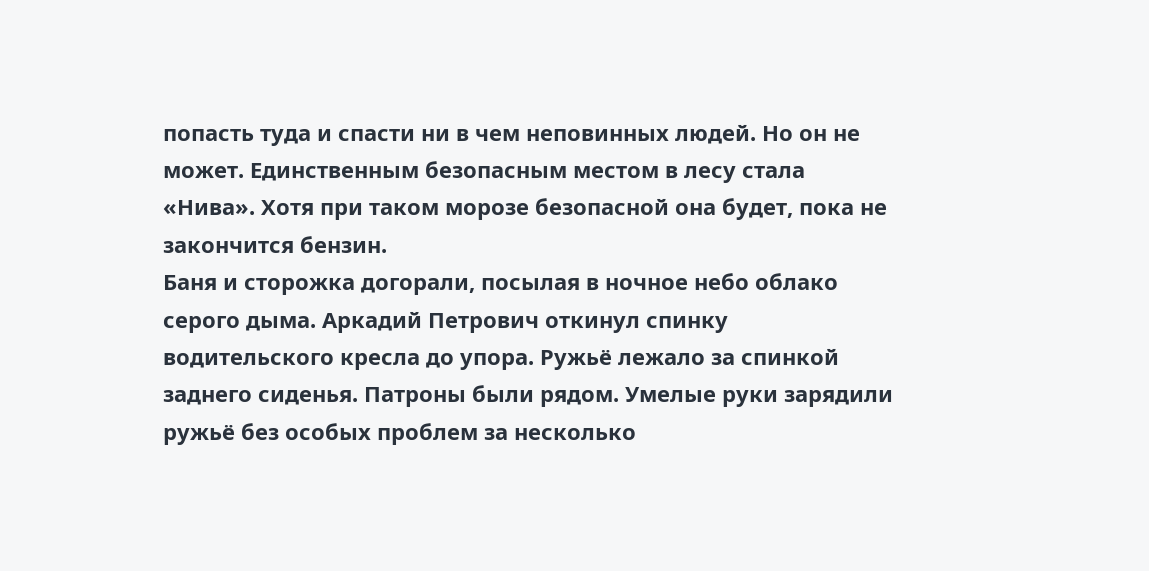попасть туда и спасти ни в чем неповинных людей. Но он не может. Единственным безопасным местом в лесу стала «Нива». Хотя при таком морозе безопасной она будет, пока не закончится бензин.
Баня и сторожка догорали, посылая в ночное небо облако серого дыма. Аркадий Петрович откинул спинку водительского кресла до упора. Ружьё лежало за спинкой заднего сиденья. Патроны были рядом. Умелые руки зарядили ружьё без особых проблем за несколько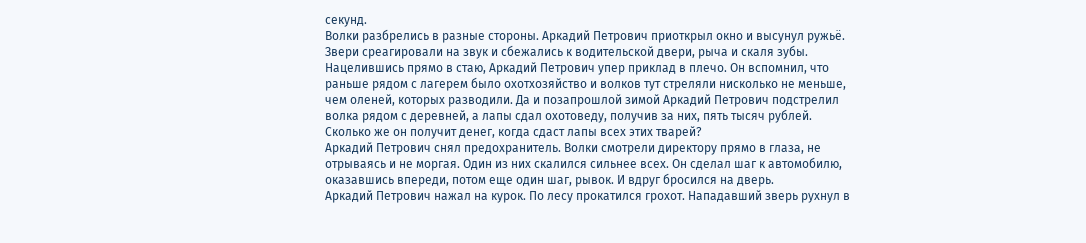секунд.
Волки разбрелись в разные стороны. Аркадий Петрович приоткрыл окно и высунул ружьё. Звери среагировали на звук и сбежались к водительской двери, рыча и скаля зубы. Нацелившись прямо в стаю, Аркадий Петрович упер приклад в плечо. Он вспомнил, что раньше рядом с лагерем было охотхозяйство и волков тут стреляли нисколько не меньше, чем оленей, которых разводили. Да и позапрошлой зимой Аркадий Петрович подстрелил волка рядом с деревней, а лапы сдал охотоведу, получив за них, пять тысяч рублей. Сколько же он получит денег, когда сдаст лапы всех этих тварей?
Аркадий Петрович снял предохранитель. Волки смотрели директору прямо в глаза, не отрываясь и не моргая. Один из них скалился сильнее всех. Он сделал шаг к автомобилю, оказавшись впереди, потом еще один шаг, рывок. И вдруг бросился на дверь.
Аркадий Петрович нажал на курок. По лесу прокатился грохот. Нападавший зверь рухнул в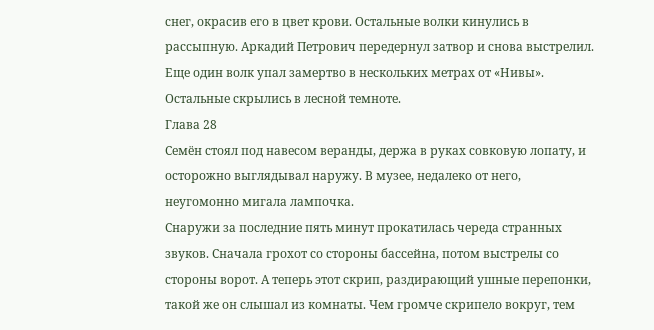снег, окрасив его в цвет крови. Остальные волки кинулись в рассыпную. Аркадий Петрович передернул затвор и снова выстрелил. Еще один волк упал замертво в нескольких метрах от «Нивы». Остальные скрылись в лесной темноте.
Глава 28
Семён стоял под навесом веранды, держа в руках совковую лопату, и осторожно выглядывал наружу. В музее, недалеко от него, неугомонно мигала лампочка.
Снаружи за последние пять минут прокатилась череда странных звуков. Сначала грохот со стороны бассейна, потом выстрелы со стороны ворот. А теперь этот скрип, раздирающий ушные перепонки, такой же он слышал из комнаты. Чем громче скрипело вокруг, тем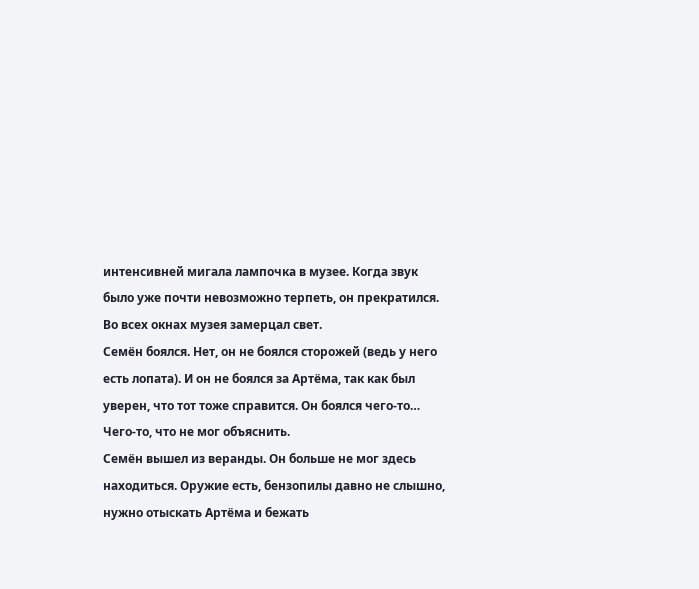интенсивней мигала лампочка в музее. Когда звук было уже почти невозможно терпеть, он прекратился. Во всех окнах музея замерцал свет.
Семён боялся. Нет, он не боялся сторожей (ведь у него есть лопата). И он не боялся за Артёма, так как был уверен, что тот тоже справится. Он боялся чего-то… Чего-то, что не мог объяснить.
Семён вышел из веранды. Он больше не мог здесь находиться. Оружие есть, бензопилы давно не слышно, нужно отыскать Артёма и бежать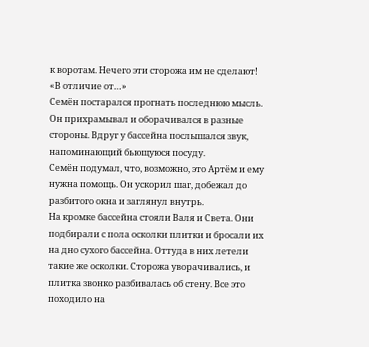к воротам. Нечего эти сторожа им не сделают!
«В отличие от…»
Семён постарался прогнать последнюю мысль.
Он прихрамывал и оборачивался в разные стороны. Вдруг у бассейна послышался звук, напоминающий бьющуюся посуду.
Семён подумал, что, возможно, это Артём и ему нужна помощь. Он ускорил шаг, добежал до разбитого окна и заглянул внутрь.
На кромке бассейна стояли Валя и Света. Они подбирали с пола осколки плитки и бросали их на дно сухого бассейна. Оттуда в них летели такие же осколки. Сторожа уворачивались, и плитка звонко разбивалась об стену. Все это походило на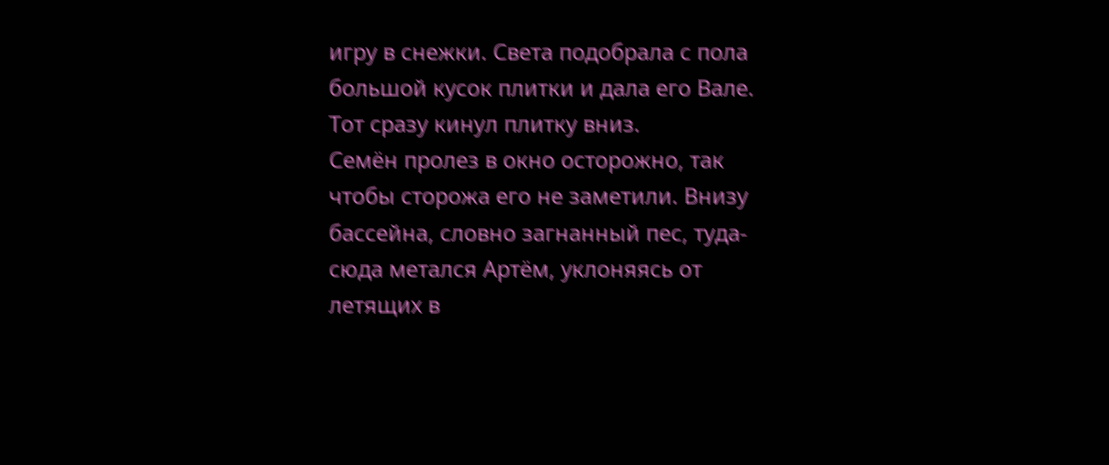игру в снежки. Света подобрала с пола большой кусок плитки и дала его Вале. Тот сразу кинул плитку вниз.
Семён пролез в окно осторожно, так чтобы сторожа его не заметили. Внизу бассейна, словно загнанный пес, туда-сюда метался Артём, уклоняясь от летящих в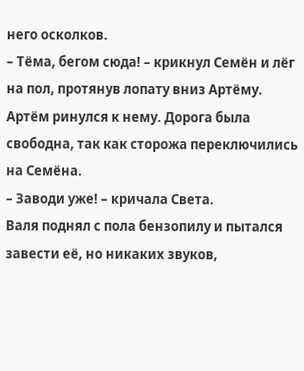него осколков.
– Тёма, бегом сюда! – крикнул Семён и лёг на пол, протянув лопату вниз Артёму.
Артём ринулся к нему. Дорога была свободна, так как сторожа переключились на Семёна.
– Заводи уже! – кричала Света.
Валя поднял с пола бензопилу и пытался завести её, но никаких звуков,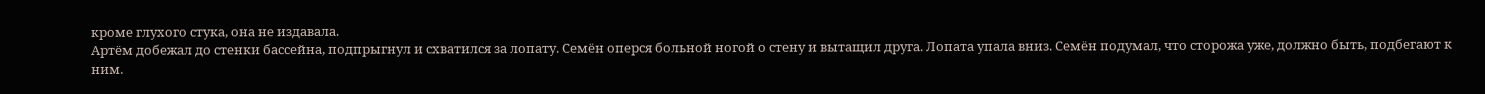кроме глухого стука, она не издавала.
Артём добежал до стенки бассейна, подпрыгнул и схватился за лопату. Семён оперся больной ногой о стену и вытащил друга. Лопата упала вниз. Семён подумал, что сторожа уже, должно быть, подбегают к ним.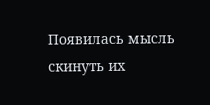Появилась мысль скинуть их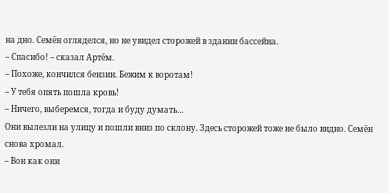на дно. Семён огляделся, но не увидел сторожей в здании бассейна.
– Спасибо! – сказал Артём.
– Похоже, кончился бензин. Бежим к воротам!
– У тебя опять пошла кровь!
– Ничего, выберемся, тогда и буду думать…
Они вылезли на улицу и пошли вниз по склону. Здесь сторожей тоже не было видно. Семён снова хромал.
– Вон как они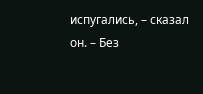испугались, – сказал он. – Без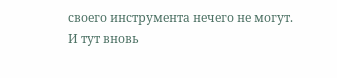своего инструмента нечего не могут.
И тут вновь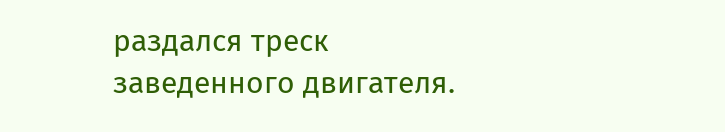раздался треск заведенного двигателя.